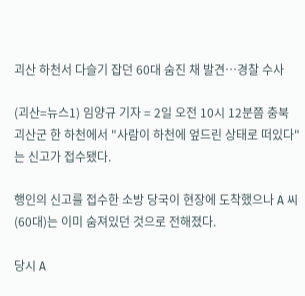괴산 하천서 다슬기 잡던 60대 숨진 채 발견…경찰 수사

(괴산=뉴스1) 임양규 기자 = 2일 오전 10시 12분쯤 충북 괴산군 한 하천에서 "사람이 하천에 엎드린 상태로 떠있다"는 신고가 접수됐다.

행인의 신고를 접수한 소방 당국이 현장에 도착했으나 A 씨(60대)는 이미 숨져있던 것으로 전해졌다.

당시 A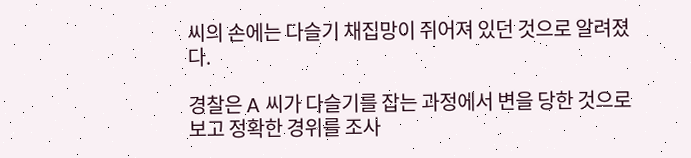씨의 손에는 다슬기 채집망이 쥐어져 있던 것으로 알려졌다.

경찰은 A 씨가 다슬기를 잡는 과정에서 변을 당한 것으로 보고 정확한 경위를 조사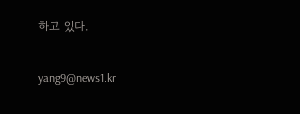하고 있다.

yang9@news1.kr